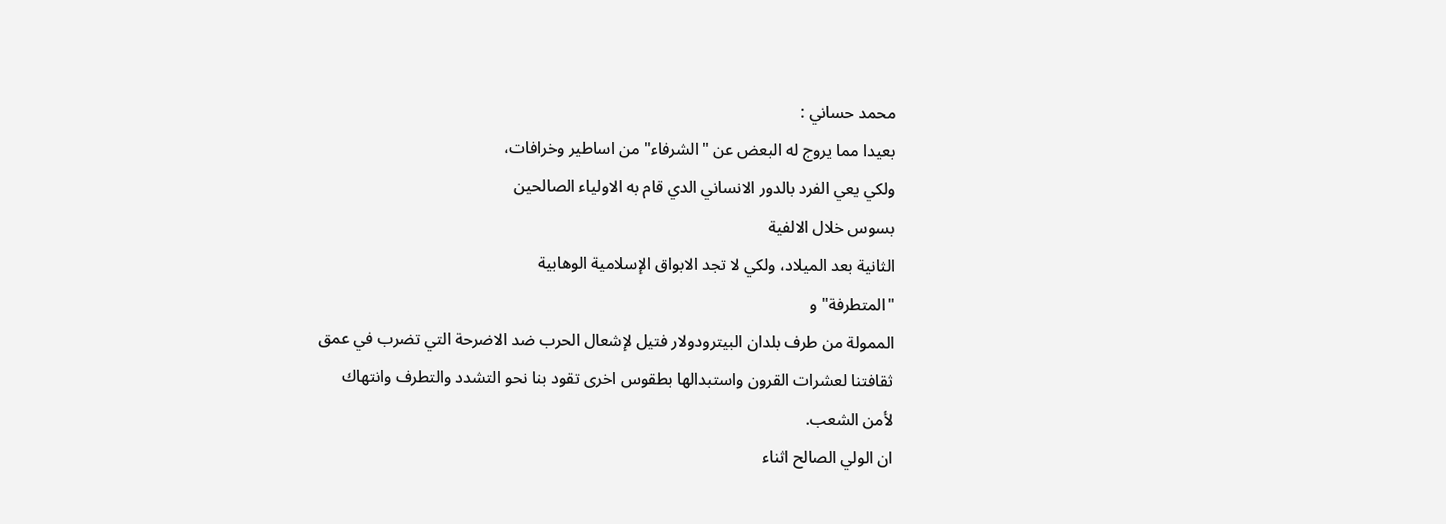محمد حساني :
بعيدا مما يروج له البعض عن "الشرفاء" من اساطير وخرافات،
ولكي يعي الفرد بالدور الانساني الدي قام به الاولياء الصالحين
بسوس خلال الالفية
الثانية بعد الميلاد، ولكي لا تجد الابواق الإسلامية الوهابية
"المتطرفة" و
الممولة من طرف بلدان البيترودولار فتيل لإشعال الحرب ضد الاضرحة التي تضرب في عمق
ثقافتنا لعشرات القرون واستبدالها بطقوس اخرى تقود بنا نحو التشدد والتطرف وانتهاك
لأمن الشعب.
ان الولي الصالح اثناء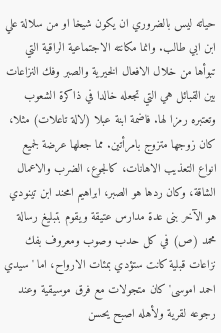حياته ليس بالضروري ان يكون شيخا او من سلالة علي ابن ابي طالب. وانما مكانته الاجتماعية الراقية التي تبوأها من خلال الافعال الخيرية والصبر وفك النزاعات بين القبائل هي التي تجعله خالدا في ذاكرة الشعوب وتعتبره رمزا لها. فاضمة ابنة عبلا (لالة تاعلات) مثلا، كان زوجها متزوج بامرأتين. مما جعلها عرضة لجميع انواع التعذيب الاهانات، كالجوع، الضرب والاعمال الشاقة، وكان ردها هو الصبر، ابراهيم امحند ابن تينودي هو الآخر بنى عدة مدارس عتيقة ويقوم بتبليغ رسالة محمد (ص) في كل حدب وصوب ومعروف بفك نزاعات قبلية كانت ستؤدي بمئات الارواح، اما 'سيدي احمد اموسى' كان متجولات مع فرق موسيقية وعند رجوعه لقرية ولأهله اصبح يحسن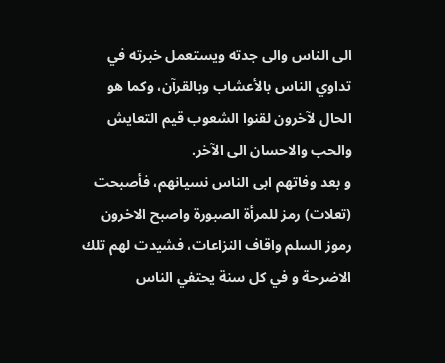الى الناس والى جدته ويستعمل خبرته في تداوي الناس بالأعشاب وبالقرآن، وكما هو الحال لآخرون لقنوا الشعوب قيم التعايش والحب والاحسان الى الآخر.
و بعد وفاتهم ابى الناس نسيانهم، فأصبحت (تعلات) رمز للمرأة الصبورة واصبح الاخرون رموز السلم واقاف النزاعات، فشيدت لهم تلك الاضرحة و في كل سنة يحتفي الناس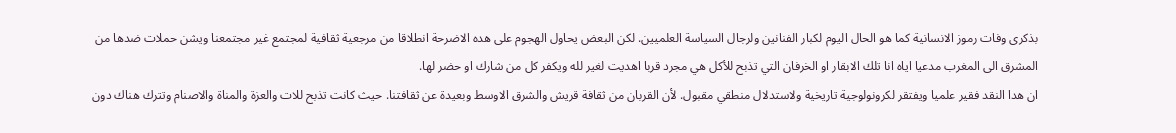بذكرى وفات رموز الانسانية كما هو الحال اليوم لكبار الفنانين ولرجال السياسة العلميين. لكن البعض يحاول الهجوم على هده الاضرحة انطلاقا من مرجعية ثقافية لمجتمع غير مجتمعنا ويشن حملات ضدها من المشرق الى المغرب مدعيا اياه انا تلك الابقار او الخرفان التي تذبح للأكل هي مجرد قربا اهديت لغير لله ويكفر كل من شارك او حضر لها.
ان هدا النقد فقير علميا ويفتقر لكرونولوجية تاريخية ولاستدلال منطقي مقبول. لأن القربان من ثقافة قريش والشرق الاوسط وبعيدة عن ثقافتنا. حيث كانت تذبح للات والعزة والمناة والاصنام وتترك هناك دون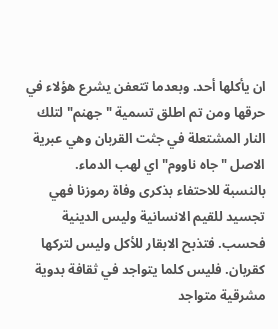ان يأكلها أحد. وبعدما تتعفن يشرع هؤلاء في حرقها ومن تم اطلق تسمية "جهنم" لتلك النار المشتعلة في جثت القربان وهي عبرية الاصل "جاه ناووم" اي لهب الدماء.
بالنسبة للاحتفاء بذكرى وفاة رموزنا فهي تجسيد للقيم الانسانية وليس الدينية فحسب. فتذبح الابقار للأكل وليس لتركها كقربان. فليس كلما يتواجد في ثقافة بدوية مشرقية متواجد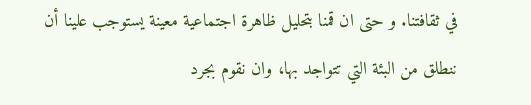في ثقافتنا. و حتى ان قمنا بتحليل ظاهرة اجتماعية معينة يستوجب علينا أن ننطلق من البئة التي تتواجد بها، وان نقوم بجرد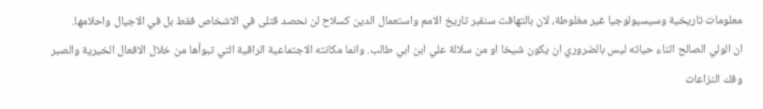معلومات تاريخية وسيسيولوجيا غير مغلوطة، لان بالتهافت سنقبر تاريخ الامم واستعمال الدين كسلاح لن نحصد قتلى في الاشخاص فقط بل في الاجيال واحلامها.
ان الولي الصالح اثناء حياته ليس بالضروري ان يكون شيخا او من سلالة علي ابن ابي طالب. وانما مكانته الاجتماعية الراقية التي تبوأها من خلال الافعال الخيرية والصبر وفك النزاعات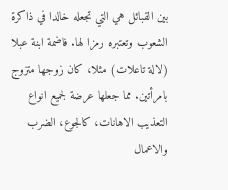بين القبائل هي التي تجعله خالدا في ذاكرة الشعوب وتعتبره رمزا لها. فاضمة ابنة عبلا (لالة تاعلات) مثلا، كان زوجها متزوج بامرأتين. مما جعلها عرضة لجميع انواع التعذيب الاهانات، كالجوع، الضرب والاعمال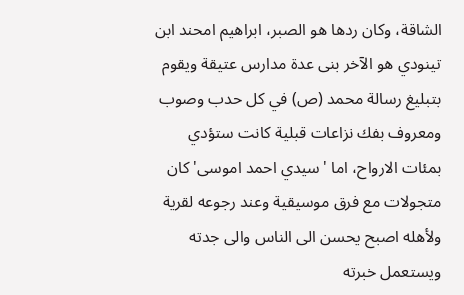الشاقة، وكان ردها هو الصبر، ابراهيم امحند ابن تينودي هو الآخر بنى عدة مدارس عتيقة ويقوم بتبليغ رسالة محمد (ص) في كل حدب وصوب ومعروف بفك نزاعات قبلية كانت ستؤدي بمئات الارواح، اما 'سيدي احمد اموسى' كان متجولات مع فرق موسيقية وعند رجوعه لقرية ولأهله اصبح يحسن الى الناس والى جدته ويستعمل خبرته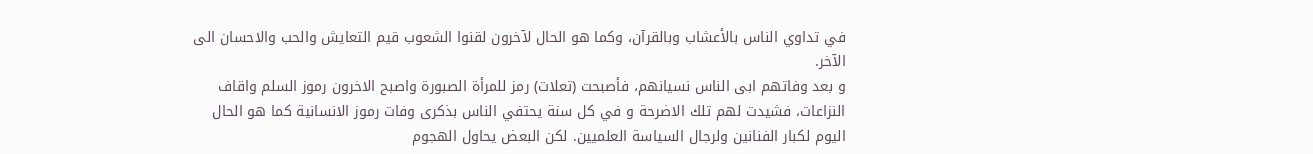في تداوي الناس بالأعشاب وبالقرآن، وكما هو الحال لآخرون لقنوا الشعوب قيم التعايش والحب والاحسان الى الآخر.
و بعد وفاتهم ابى الناس نسيانهم، فأصبحت (تعلات) رمز للمرأة الصبورة واصبح الاخرون رموز السلم واقاف النزاعات، فشيدت لهم تلك الاضرحة و في كل سنة يحتفي الناس بذكرى وفات رموز الانسانية كما هو الحال اليوم لكبار الفنانين ولرجال السياسة العلميين. لكن البعض يحاول الهجوم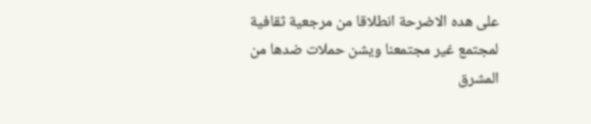على هده الاضرحة انطلاقا من مرجعية ثقافية لمجتمع غير مجتمعنا ويشن حملات ضدها من المشرق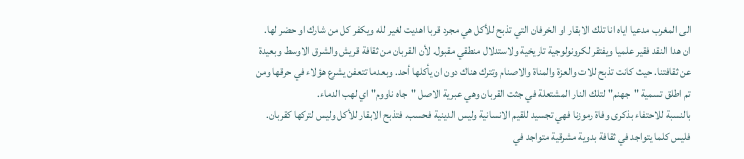الى المغرب مدعيا اياه انا تلك الابقار او الخرفان التي تذبح للأكل هي مجرد قربا اهديت لغير لله ويكفر كل من شارك او حضر لها.
ان هدا النقد فقير علميا ويفتقر لكرونولوجية تاريخية ولاستدلال منطقي مقبول. لأن القربان من ثقافة قريش والشرق الاوسط وبعيدة عن ثقافتنا. حيث كانت تذبح للات والعزة والمناة والاصنام وتترك هناك دون ان يأكلها أحد. وبعدما تتعفن يشرع هؤلاء في حرقها ومن تم اطلق تسمية "جهنم" لتلك النار المشتعلة في جثت القربان وهي عبرية الاصل "جاه ناووم" اي لهب الدماء.
بالنسبة للاحتفاء بذكرى وفاة رموزنا فهي تجسيد للقيم الانسانية وليس الدينية فحسب. فتذبح الابقار للأكل وليس لتركها كقربان. فليس كلما يتواجد في ثقافة بدوية مشرقية متواجد في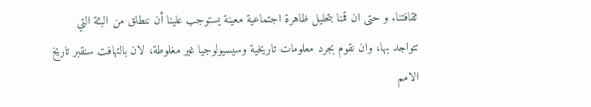ثقافتنا. و حتى ان قمنا بتحليل ظاهرة اجتماعية معينة يستوجب علينا أن ننطلق من البئة التي تتواجد بها، وان نقوم بجرد معلومات تاريخية وسيسيولوجيا غير مغلوطة، لان بالتهافت سنقبر تاريخ الامم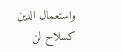واستعمال الدين كسلاح لن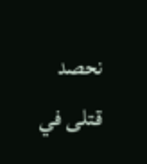نحصد قتلى في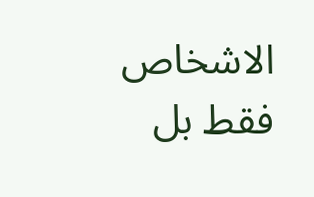الاشخاص فقط بل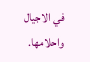في الاجيال واحلامها.